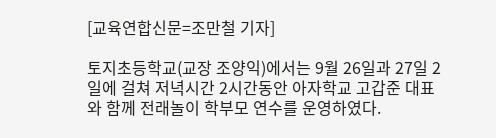[교육연합신문=조만철 기자]

토지초등학교(교장 조양익)에서는 9월 26일과 27일 2일에 걸쳐 저녁시간 2시간동안 아자학교 고갑준 대표와 함께 전래놀이 학부모 연수를 운영하였다.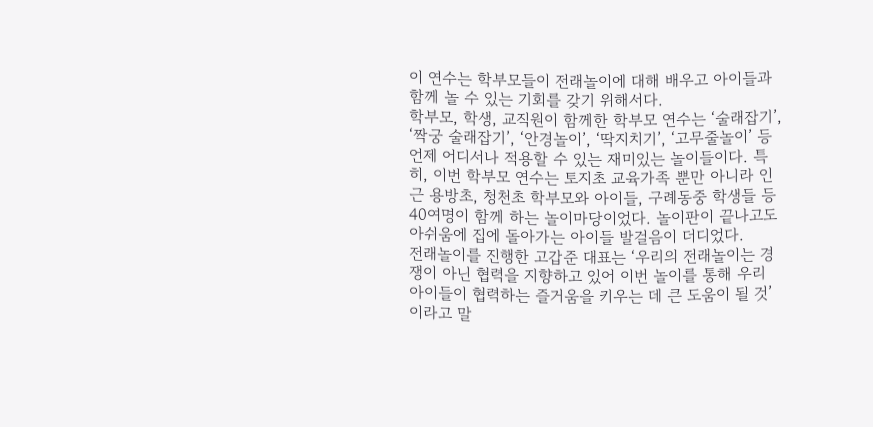이 연수는 학부모들이 전래놀이에 대해 배우고 아이들과 함께 놀 수 있는 기회를 갖기 위해서다.
학부모, 학생, 교직원이 함께한 학부모 연수는 ‘술래잡기’, ‘짝궁 술래잡기’, ‘안경놀이’, ‘딱지치기’, ‘고무줄놀이’ 등 언제 어디서나 적용할 수 있는 재미있는 놀이들이다. 특히, 이번 학부모 연수는 토지초 교육가족 뿐만 아니라 인근 용방초, 청천초 학부모와 아이들, 구례동중 학생들 등 40여명이 함께 하는 놀이마당이었다. 놀이판이 끝나고도 아쉬움에 집에 돌아가는 아이들 발걸음이 더디었다.
전래놀이를 진행한 고갑준 대표는 ‘우리의 전래놀이는 경쟁이 아닌 협력을 지향하고 있어 이번 놀이를 통해 우리 아이들이 협력하는 즐거움을 키우는 데 큰 도움이 될 것’이라고 말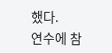했다.
연수에 참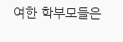여한 학부모들은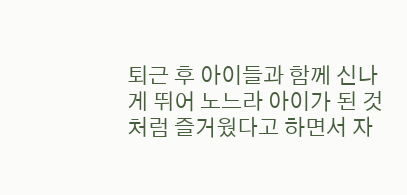퇴근 후 아이들과 함께 신나게 뛰어 노느라 아이가 된 것처럼 즐거웠다고 하면서 자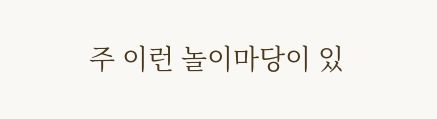주 이런 놀이마당이 있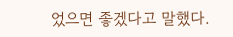었으면 좋겠다고 말했다.